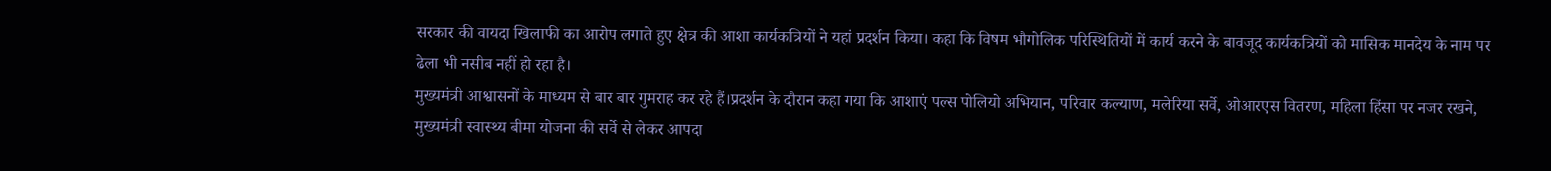सरकार की वायदा खिलाफी का आरोप लगाते हुए क्षेत्र की आशा कार्यकत्रियों ने यहां प्रदर्शन किया। कहा कि विषम भौगोलिक परिस्थितियों में कार्य करने के बावजूद कार्यकत्रियों को मासिक मानदेय के नाम पर ढेला भी नसीब नहीं हो रहा है।
मुख्यमंत्री आश्वासनों के माध्यम से बार बार गुमराह कर रहे हैं।प्रदर्शन के दौरान कहा गया कि आशाएं पल्स पोलियो अभियान, परिवार कल्याण, मलेरिया सर्वे, ओआरएस वितरण, महिला हिंसा पर नजर रखने, मुख्यमंत्री स्वास्थ्य बीमा योजना की सर्वे से लेकर आपदा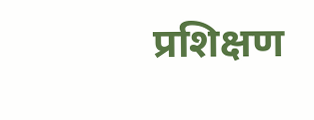प्रशिक्षण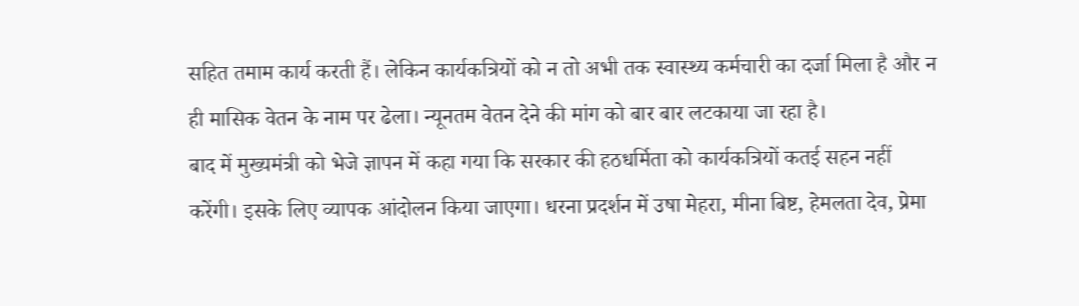सहित तमाम कार्य करती हैं। लेकिन कार्यकत्रियों को न तो अभी तक स्वास्थ्य कर्मचारी का दर्जा मिला है और न ही मासिक वेतन के नाम पर ढेला। न्यूनतम वेतन देने की मांग को बार बार लटकाया जा रहा है।
बाद में मुख्यमंत्री को भेजे ज्ञापन में कहा गया कि सरकार की हठधर्मिता को कार्यकत्रियों कतई सहन नहीं करेंगी। इसके लिए व्यापक आंदोलन किया जाएगा। धरना प्रदर्शन में उषा मेहरा, मीना बिष्ट, हेमलता देव, प्रेमा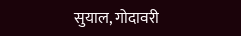सुयाल, गोदावरी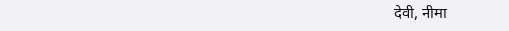देवी, नीमा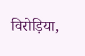विरोड़िया,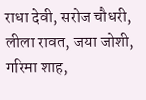राधा देवी, सरोज चौधरी, लीला रावत, जया जोशी, गरिमा शाह,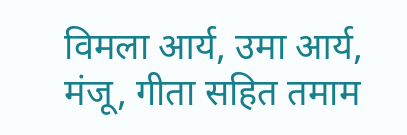विमला आर्य, उमा आर्य, मंजू, गीता सहित तमाम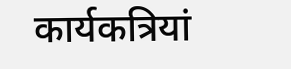कार्यकत्रियां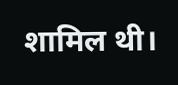शामिल थी।